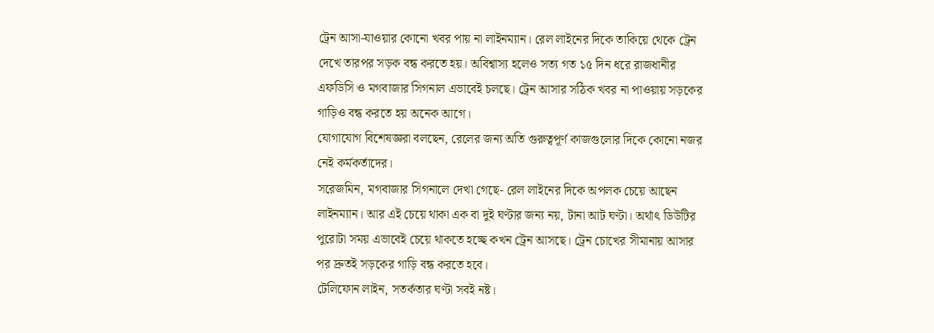ট্রেন আসা-যাওয়ার কোনো খবর পায় না লাইনম্যান। রেল লাইনের দিকে তাকিয়ে থেকে ট্রেন দেখে তারপর সড়ক বন্ধ করতে হয়। অবিশ্বাস্য হলেও সত্য গত ১৫ দিন ধরে রাজধানীর এফডিসি ও মগবাজার সিগনাল এভাবেই চলছে। ট্রেন আসার সঠিক খবর না পাওয়ায় সড়কের গাড়িও বন্ধ করতে হয় অনেক আগে।
যোগাযোগ বিশেষজ্ঞরা বলছেন, রেলের জন্য অতি গুরুত্বপূর্ণ কাজগুলোর দিকে কোনো নজর নেই কর্মকর্তাদের।
সরেজমিন, মগবাজার সিগনালে দেখা গেছে- রেল লাইনের দিকে অপলক চেয়ে আছেন লাইনম্যান। আর এই চেয়ে থাকা এক বা দুই ঘণ্টার জন্য নয়, টানা আট ঘণ্টা। অর্থাৎ ডিউটির পুরোটা সময় এভাবেই চেয়ে থাকতে হচ্ছে কখন ট্রেন আসছে। ট্রেন চোখের সীমানায় আসার পর দ্রুতই সড়কের গাড়ি বন্ধ করতে হবে।
টেলিফোন লাইন, সতর্কতার ঘণ্টা সবই নষ্ট।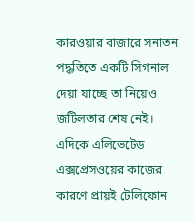কারওয়ার বাজারে সনাতন পদ্ধতিতে একটি সিগনাল দেয়া যাচ্ছে তা নিয়েও জটিলতার শেষ নেই।
এদিকে এলিভেটেড এক্সপ্রেসওয়ের কাজের কারণে প্রায়ই টেলিফোন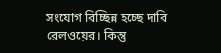সংযোগ বিচ্ছিন্ন হচ্ছে দাবি রেলওয়ের। কিন্তু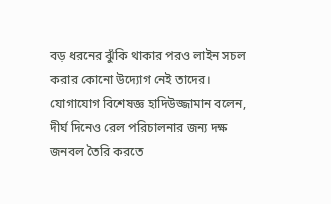বড় ধরনের ঝুঁকি থাকার পরও লাইন সচল করার কোনো উদ্যোগ নেই তাদের।
যোগাযোগ বিশেষজ্ঞ হাদিউজ্জামান বলেন, দীর্ঘ দিনেও রেল পরিচালনার জন্য দক্ষ জনবল তৈরি করতে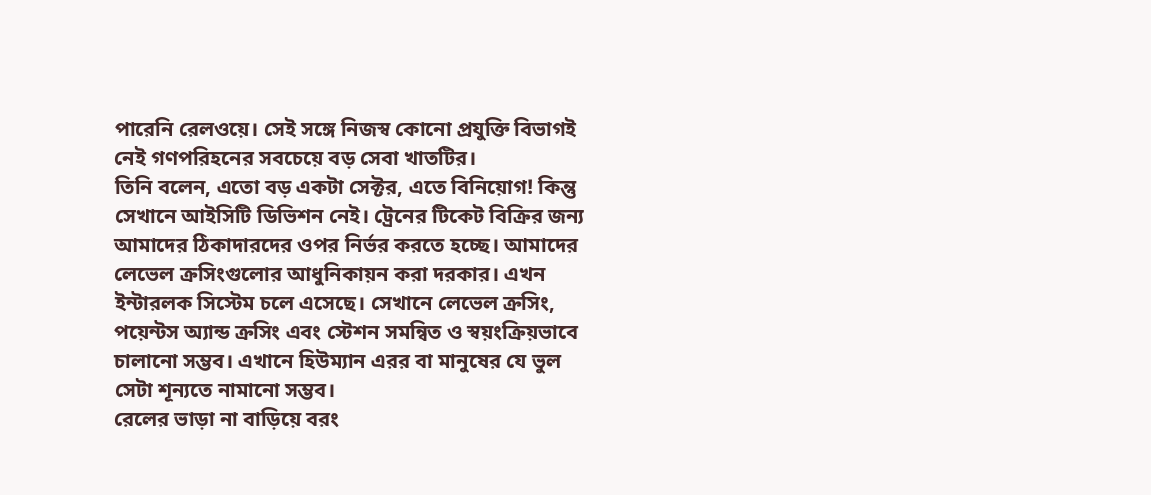পারেনি রেলওয়ে। সেই সঙ্গে নিজস্ব কোনো প্রযুক্তি বিভাগই নেই গণপরিহনের সবচেয়ে বড় সেবা খাতটির।
তিনি বলেন, এতো বড় একটা সেক্টর, এতে বিনিয়োগ! কিন্তু সেখানে আইসিটি ডিভিশন নেই। ট্রেনের টিকেট বিক্রির জন্য আমাদের ঠিকাদারদের ওপর নির্ভর করতে হচ্ছে। আমাদের লেভেল ক্রসিংগুলোর আধুনিকায়ন করা দরকার। এখন ইন্টারলক সিস্টেম চলে এসেছে। সেখানে লেভেল ক্রসিং, পয়েন্টস অ্যান্ড ক্রসিং এবং স্টেশন সমন্বিত ও স্বয়ংক্রিয়ভাবে চালানো সম্ভব। এখানে হিউম্যান এরর বা মানুষের যে ভুল সেটা শূন্যতে নামানো সম্ভব।
রেলের ভাড়া না বাড়িয়ে বরং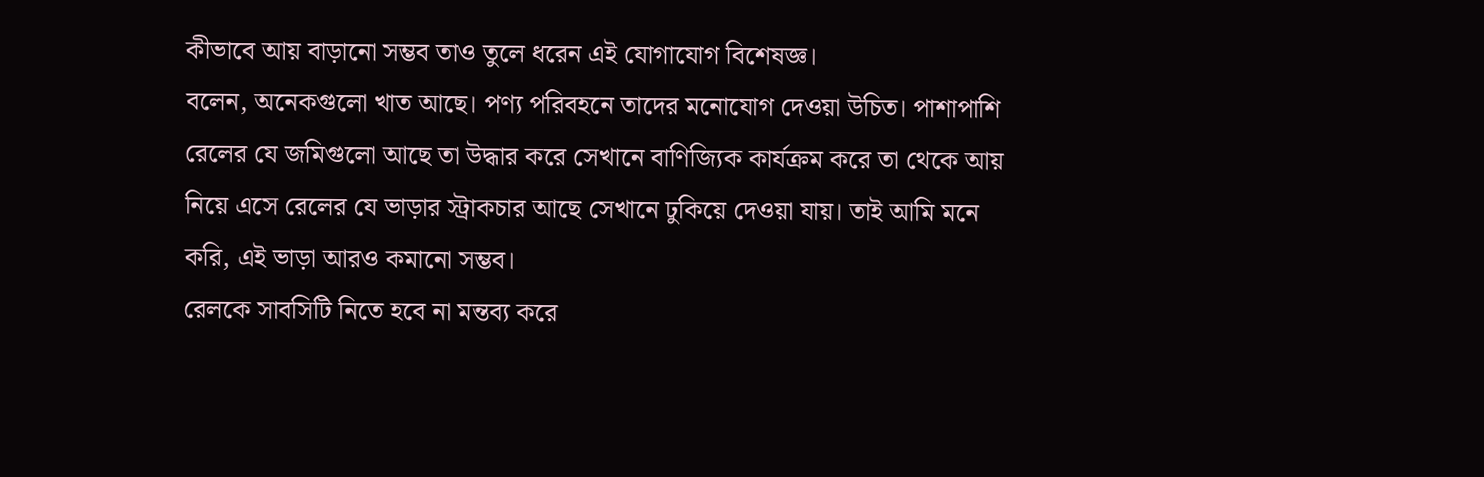কীভাবে আয় বাড়ানো সম্ভব তাও তুলে ধরেন এই যোগাযোগ বিশেষজ্ঞ।
বলেন, অনেকগুলো খাত আছে। পণ্য পরিবহনে তাদের মনোযোগ দেওয়া উচিত। পাশাপাশি রেলের যে জমিগুলো আছে তা উদ্ধার করে সেখানে বাণিজ্যিক কার্যক্রম করে তা থেকে আয় নিয়ে এসে রেলের যে ভাড়ার স্ট্রাকচার আছে সেখানে ঢুকিয়ে দেওয়া যায়। তাই আমি মনে করি, এই ভাড়া আরও কমানো সম্ভব।
রেলকে সাবসিটি নিতে হবে না মন্তব্য করে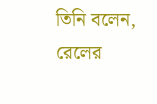তিনি বলেন, রেলের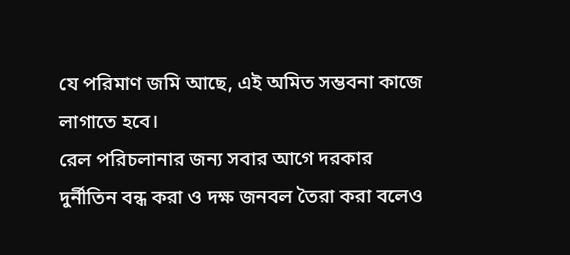যে পরিমাণ জমি আছে, এই অমিত সম্ভবনা কাজে লাগাতে হবে।
রেল পরিচলানার জন্য সবার আগে দরকার দুর্নীতিন বন্ধ করা ও দক্ষ জনবল তৈরা করা বলেও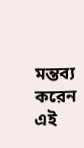মন্তব্য করেন এই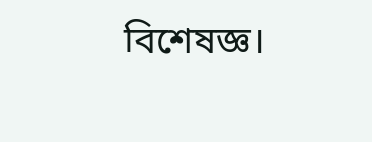বিশেষজ্ঞ।